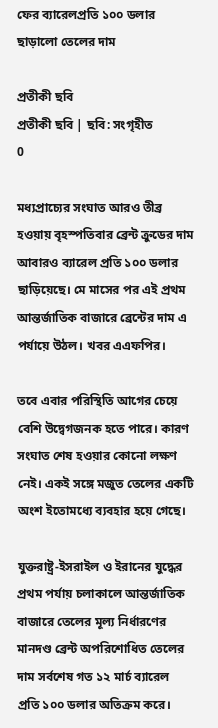ফের ব্যারেলপ্রতি ১০০ ডলার ছাড়ালো তেলের দাম

প্রতীকী ছবি
প্রতীকী ছবি | ছবি: সংগৃহীত
0

মধ্যপ্রাচ্যের সংঘাত আরও তীব্র হওয়ায় বৃহস্পতিবার ব্রেন্ট ক্রুডের দাম আবারও ব্যারেল প্রতি ১০০ ডলার ছাড়িয়েছে। মে মাসের পর এই প্রথম আন্তর্জাতিক বাজারে ব্রেন্টের দাম এ পর্যায়ে উঠল। খবর এএফপির।

তবে এবার পরিস্থিতি আগের চেয়ে বেশি উদ্বেগজনক হতে পারে। কারণ সংঘাত শেষ হওয়ার কোনো লক্ষণ নেই। একই সঙ্গে মজুত তেলের একটি অংশ ইতোমধ্যে ব্যবহার হয়ে গেছে।

যুক্তরাষ্ট্র-ইসরাইল ও ইরানের যুদ্ধের প্রথম পর্যায় চলাকালে আন্তর্জাতিক বাজারে তেলের মূল্য নির্ধারণের মানদণ্ড ব্রেন্ট অপরিশোধিত তেলের দাম সর্বশেষ গত ১২ মার্চ ব্যারেল প্রতি ১০০ ডলার অতিক্রম করে।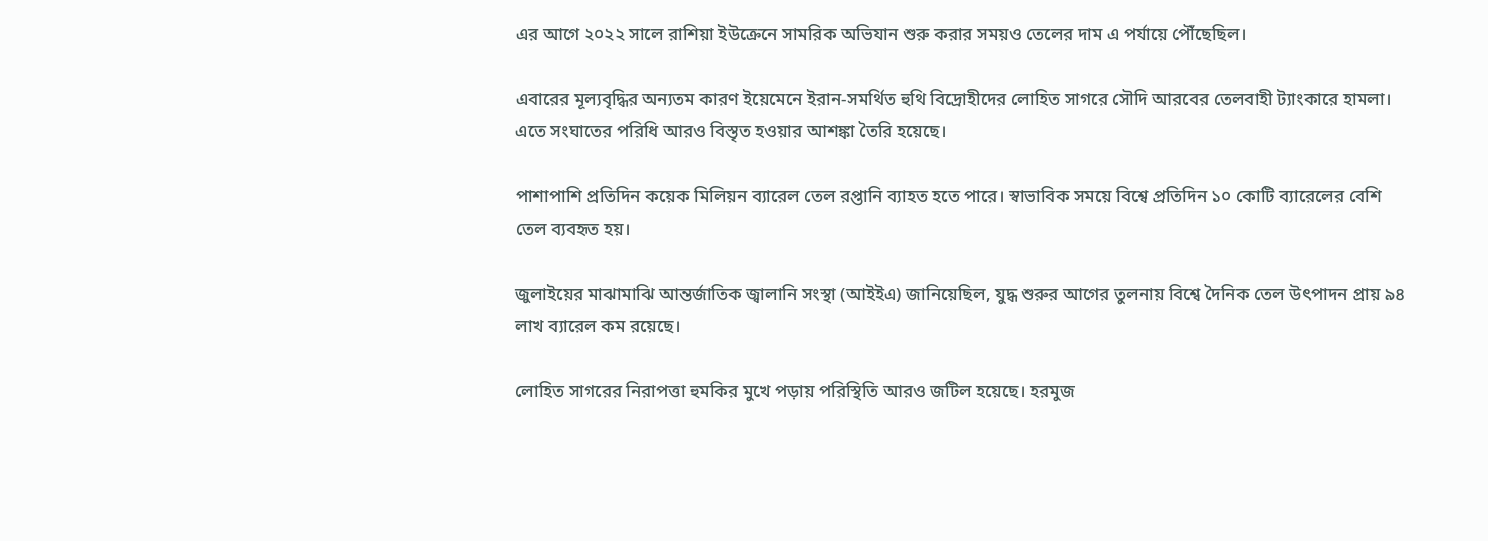এর আগে ২০২২ সালে রাশিয়া ইউক্রেনে সামরিক অভিযান শুরু করার সময়ও তেলের দাম এ পর্যায়ে পৌঁছেছিল।

এবারের মূল্যবৃদ্ধির অন্যতম কারণ ইয়েমেনে ইরান-সমর্থিত হুথি বিদ্রোহীদের লোহিত সাগরে সৌদি আরবের তেলবাহী ট্যাংকারে হামলা। এতে সংঘাতের পরিধি আরও বিস্তৃত হওয়ার আশঙ্কা তৈরি হয়েছে।

পাশাপাশি প্রতিদিন কয়েক মিলিয়ন ব্যারেল তেল রপ্তানি ব্যাহত হতে পারে। স্বাভাবিক সময়ে বিশ্বে প্রতিদিন ১০ কোটি ব্যারেলের বেশি তেল ব্যবহৃত হয়।

জুলাইয়ের মাঝামাঝি আন্তর্জাতিক জ্বালানি সংস্থা (আইইএ) জানিয়েছিল, যুদ্ধ শুরুর আগের তুলনায় বিশ্বে দৈনিক তেল উৎপাদন প্রায় ৯৪ লাখ ব্যারেল কম রয়েছে।

লোহিত সাগরের নিরাপত্তা হুমকির মুখে পড়ায় পরিস্থিতি আরও জটিল হয়েছে। হরমুজ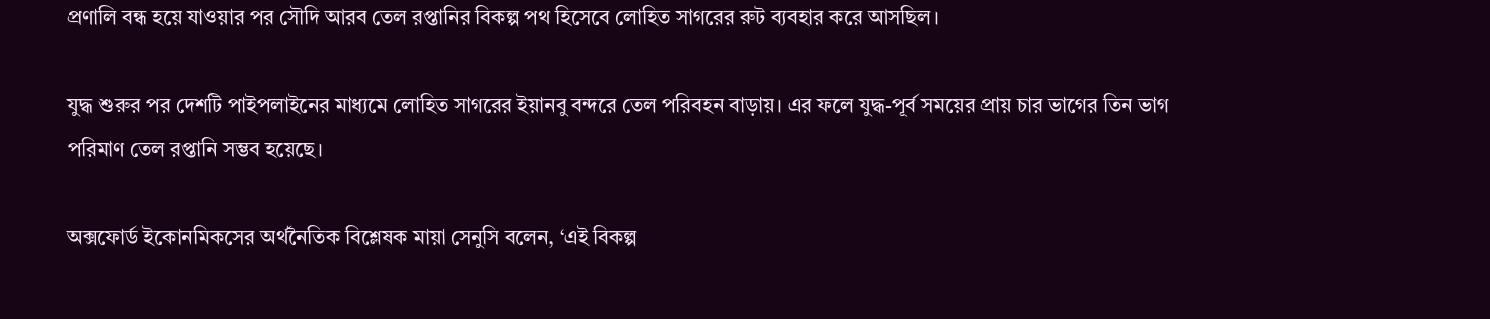প্রণালি বন্ধ হয়ে যাওয়ার পর সৌদি আরব তেল রপ্তানির বিকল্প পথ হিসেবে লোহিত সাগরের রুট ব্যবহার করে আসছিল।

যুদ্ধ শুরুর পর দেশটি পাইপলাইনের মাধ্যমে লোহিত সাগরের ইয়ানবু বন্দরে তেল পরিবহন বাড়ায়। এর ফলে যুদ্ধ-পূর্ব সময়ের প্রায় চার ভাগের তিন ভাগ পরিমাণ তেল রপ্তানি সম্ভব হয়েছে।

অক্সফোর্ড ইকোনমিকসের অর্থনৈতিক বিশ্লেষক মায়া সেনুসি বলেন, ‘এই বিকল্প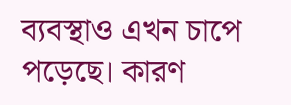ব্যবস্থাও এখন চাপে পড়েছে। কারণ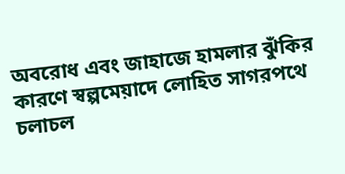অবরোধ এবং জাহাজে হামলার ঝুঁকির কারণে স্বল্পমেয়াদে লোহিত সাগরপথে চলাচল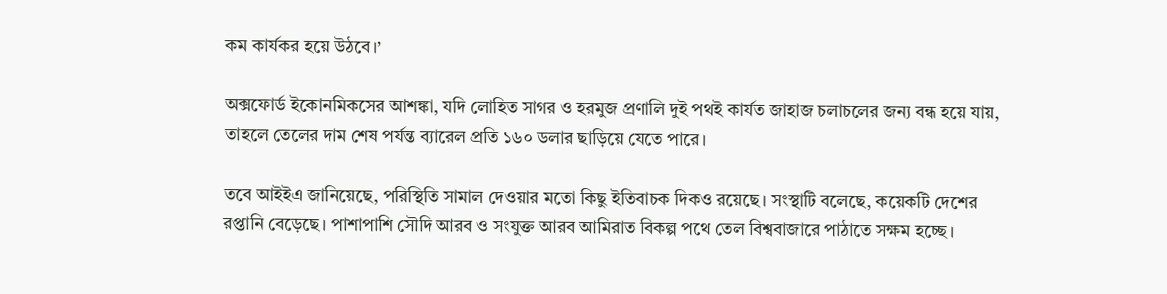কম কার্যকর হয়ে উঠবে।’

অক্সফোর্ড ইকোনমিকসের আশঙ্কা, যদি লোহিত সাগর ও হরমুজ প্রণালি দুই পথই কার্যত জাহাজ চলাচলের জন্য বন্ধ হয়ে যায়, তাহলে তেলের দাম শেষ পর্যন্ত ব্যারেল প্রতি ১৬০ ডলার ছাড়িয়ে যেতে পারে।

তবে আইইএ জানিয়েছে, পরিস্থিতি সামাল দেওয়ার মতো কিছু ইতিবাচক দিকও রয়েছে। সংস্থাটি বলেছে, কয়েকটি দেশের রপ্তানি বেড়েছে। পাশাপাশি সৌদি আরব ও সংযুক্ত আরব আমিরাত বিকল্প পথে তেল বিশ্ববাজারে পাঠাতে সক্ষম হচ্ছে।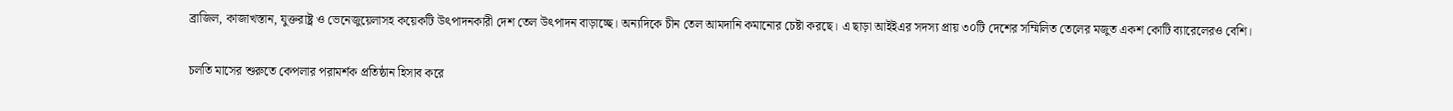ব্রাজিল, কাজাখস্তান, যুক্তরাষ্ট্র ও ভেনেজুয়েলাসহ কয়েকটি উৎপাদনকারী দেশ তেল উৎপাদন বাড়াচ্ছে। অন্যদিকে চীন তেল আমদানি কমানোর চেষ্টা করছে। এ ছাড়া আইইএর সদস্য প্রায় ৩০টি দেশের সম্মিলিত তেলের মজুত একশ কোটি ব্যারেলেরও বেশি।

চলতি মাসের শুরুতে কেপলার পরামর্শক প্রতিষ্ঠান হিসাব করে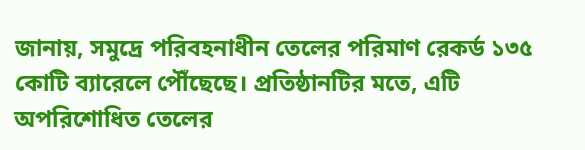জানায়, সমুদ্রে পরিবহনাধীন তেলের পরিমাণ রেকর্ড ১৩৫ কোটি ব্যারেলে পৌঁছেছে। প্রতিষ্ঠানটির মতে, এটি অপরিশোধিত তেলের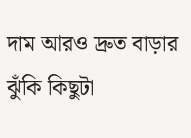দাম আরও দ্রুত বাড়ার ঝুঁকি কিছুটা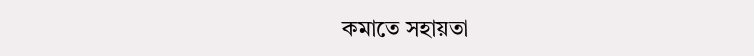কমাতে সহায়তা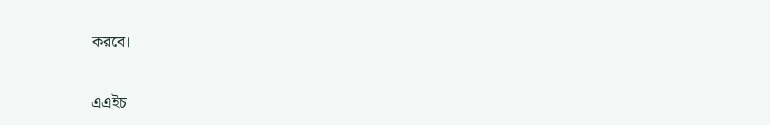করবে।

এএইচ